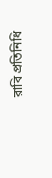রাবি প্রতিনিধি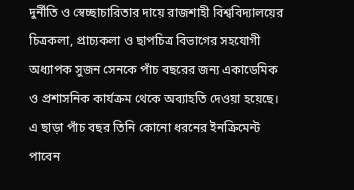দুর্নীতি ও স্বেচ্ছাচারিতার দায়ে রাজশাহী বিশ্ববিদ্যালয়ের চিত্রকলা, প্রাচ্যকলা ও ছাপচিত্র বিভাগের সহযোগী অধ্যাপক সুজন সেনকে পাঁচ বছরের জন্য একাডেমিক ও প্রশাসনিক কার্যক্রম থেকে অব্যাহতি দেওয়া হয়েছে। এ ছাড়া পাঁচ বছর তিনি কোনো ধরনের ইনক্রিমেন্ট পাবেন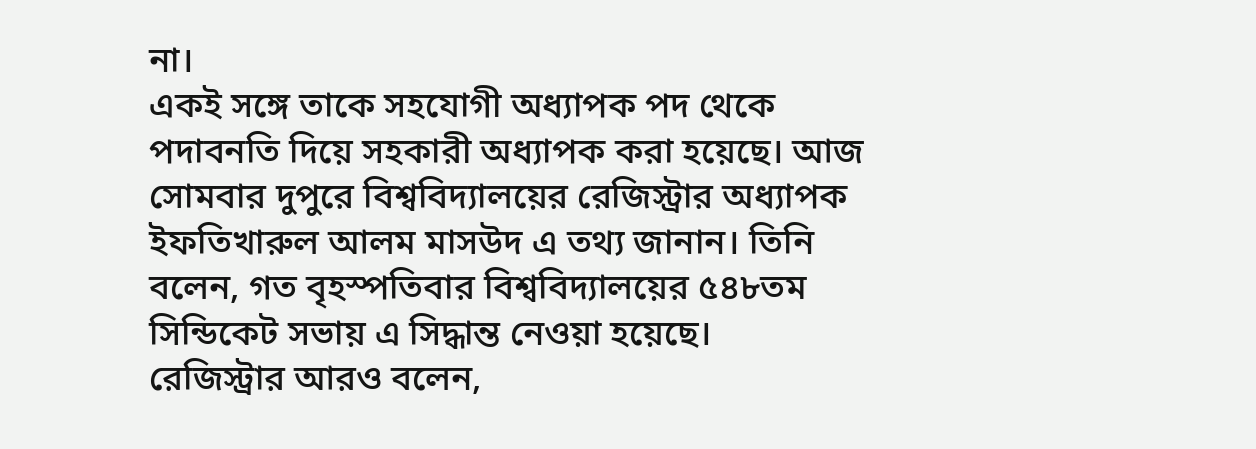না।
একই সঙ্গে তাকে সহযোগী অধ্যাপক পদ থেকে পদাবনতি দিয়ে সহকারী অধ্যাপক করা হয়েছে। আজ সোমবার দুপুরে বিশ্ববিদ্যালয়ের রেজিস্ট্রার অধ্যাপক ইফতিখারুল আলম মাসউদ এ তথ্য জানান। তিনি বলেন, গত বৃহস্পতিবার বিশ্ববিদ্যালয়ের ৫৪৮তম সিন্ডিকেট সভায় এ সিদ্ধান্ত নেওয়া হয়েছে।
রেজিস্ট্রার আরও বলেন,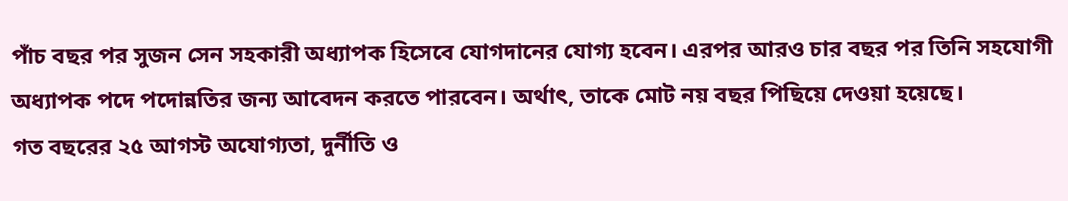পাঁচ বছর পর সুজন সেন সহকারী অধ্যাপক হিসেবে যোগদানের যোগ্য হবেন। এরপর আরও চার বছর পর তিনি সহযোগী অধ্যাপক পদে পদোন্নতির জন্য আবেদন করতে পারবেন। অর্থাৎ, তাকে মোট নয় বছর পিছিয়ে দেওয়া হয়েছে।
গত বছরের ২৫ আগস্ট অযোগ্যতা, দুর্নীতি ও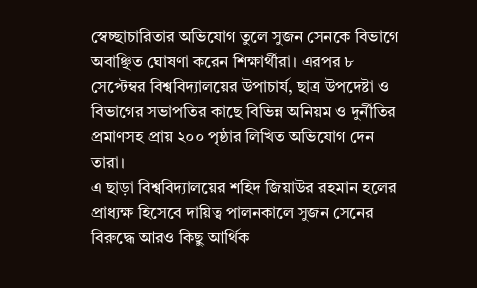স্বেচ্ছাচারিতার অভিযোগ তুলে সুজন সেনকে বিভাগে অবাঞ্ছিত ঘোষণা করেন শিক্ষার্থীরা। এরপর ৮ সেপ্টেম্বর বিশ্ববিদ্যালয়ের উপাচার্য, ছাত্র উপদেষ্টা ও বিভাগের সভাপতির কাছে বিভিন্ন অনিয়ম ও দুর্নীতির প্রমাণসহ প্রায় ২০০ পৃষ্ঠার লিখিত অভিযোগ দেন তারা।
এ ছাড়া বিশ্ববিদ্যালয়ের শহিদ জিয়াউর রহমান হলের প্রাধ্যক্ষ হিসেবে দায়িত্ব পালনকালে সুজন সেনের বিরুদ্ধে আরও কিছু আর্থিক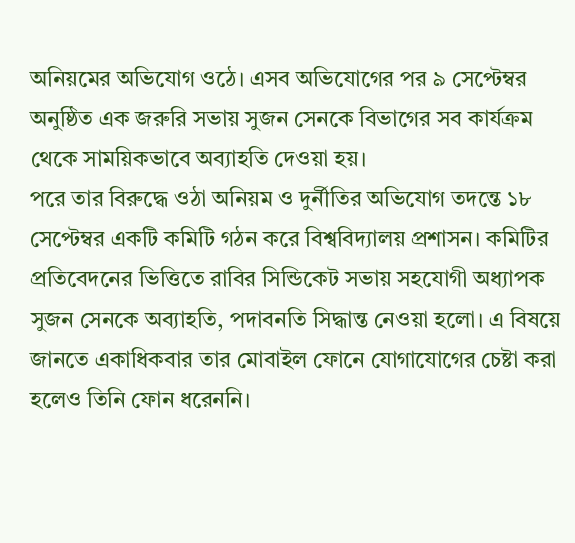অনিয়মের অভিযোগ ওঠে। এসব অভিযোগের পর ৯ সেপ্টেম্বর অনুষ্ঠিত এক জরুরি সভায় সুজন সেনকে বিভাগের সব কার্যক্রম থেকে সাময়িকভাবে অব্যাহতি দেওয়া হয়।
পরে তার বিরুদ্ধে ওঠা অনিয়ম ও দুর্নীতির অভিযোগ তদন্তে ১৮ সেপ্টেম্বর একটি কমিটি গঠন করে বিশ্ববিদ্যালয় প্রশাসন। কমিটির প্রতিবেদনের ভিত্তিতে রাবির সিন্ডিকেট সভায় সহযোগী অধ্যাপক সুজন সেনকে অব্যাহতি, পদাবনতি সিদ্ধান্ত নেওয়া হলো। এ বিষয়ে জানতে একাধিকবার তার মোবাইল ফোনে যোগাযোগের চেষ্টা করা হলেও তিনি ফোন ধরেননি।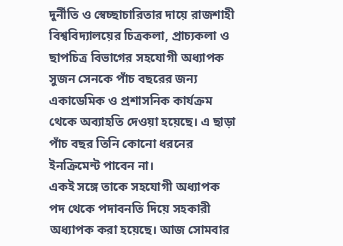দুর্নীতি ও স্বেচ্ছাচারিতার দায়ে রাজশাহী বিশ্ববিদ্যালয়ের চিত্রকলা, প্রাচ্যকলা ও ছাপচিত্র বিভাগের সহযোগী অধ্যাপক সুজন সেনকে পাঁচ বছরের জন্য একাডেমিক ও প্রশাসনিক কার্যক্রম থেকে অব্যাহতি দেওয়া হয়েছে। এ ছাড়া পাঁচ বছর তিনি কোনো ধরনের ইনক্রিমেন্ট পাবেন না।
একই সঙ্গে তাকে সহযোগী অধ্যাপক পদ থেকে পদাবনতি দিয়ে সহকারী অধ্যাপক করা হয়েছে। আজ সোমবার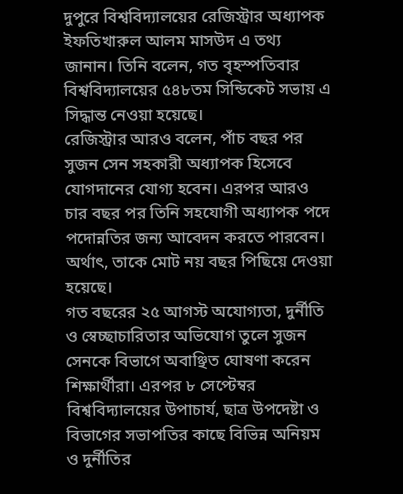দুপুরে বিশ্ববিদ্যালয়ের রেজিস্ট্রার অধ্যাপক ইফতিখারুল আলম মাসউদ এ তথ্য জানান। তিনি বলেন, গত বৃহস্পতিবার বিশ্ববিদ্যালয়ের ৫৪৮তম সিন্ডিকেট সভায় এ সিদ্ধান্ত নেওয়া হয়েছে।
রেজিস্ট্রার আরও বলেন, পাঁচ বছর পর সুজন সেন সহকারী অধ্যাপক হিসেবে যোগদানের যোগ্য হবেন। এরপর আরও চার বছর পর তিনি সহযোগী অধ্যাপক পদে পদোন্নতির জন্য আবেদন করতে পারবেন। অর্থাৎ, তাকে মোট নয় বছর পিছিয়ে দেওয়া হয়েছে।
গত বছরের ২৫ আগস্ট অযোগ্যতা, দুর্নীতি ও স্বেচ্ছাচারিতার অভিযোগ তুলে সুজন সেনকে বিভাগে অবাঞ্ছিত ঘোষণা করেন শিক্ষার্থীরা। এরপর ৮ সেপ্টেম্বর বিশ্ববিদ্যালয়ের উপাচার্য, ছাত্র উপদেষ্টা ও বিভাগের সভাপতির কাছে বিভিন্ন অনিয়ম ও দুর্নীতির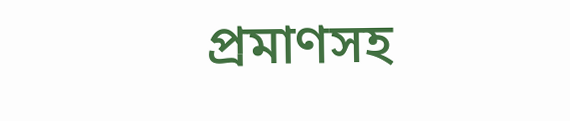প্রমাণসহ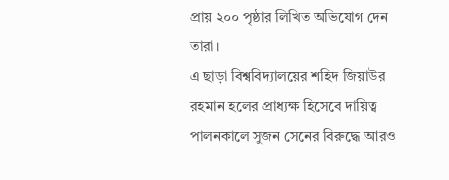প্রায় ২০০ পৃষ্ঠার লিখিত অভিযোগ দেন তারা।
এ ছাড়া বিশ্ববিদ্যালয়ের শহিদ জিয়াউর রহমান হলের প্রাধ্যক্ষ হিসেবে দায়িত্ব পালনকালে সুজন সেনের বিরুদ্ধে আরও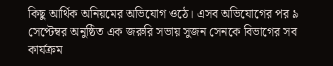কিছু আর্থিক অনিয়মের অভিযোগ ওঠে। এসব অভিযোগের পর ৯ সেপ্টেম্বর অনুষ্ঠিত এক জরুরি সভায় সুজন সেনকে বিভাগের সব কার্যক্রম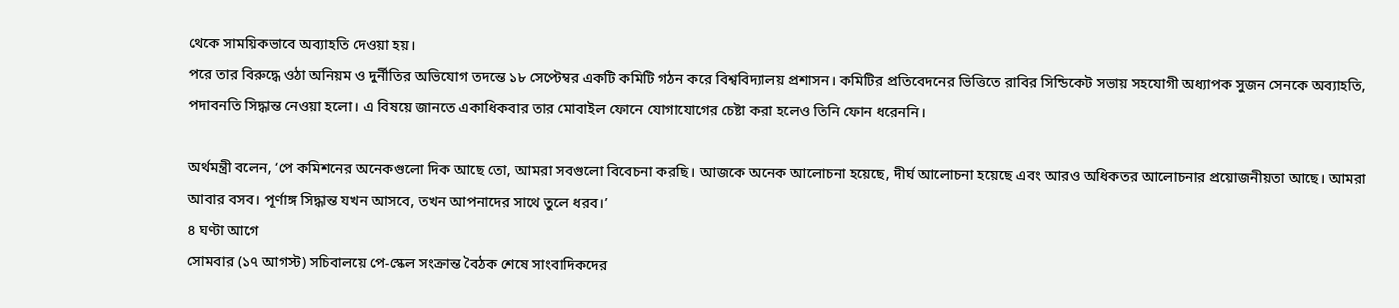থেকে সাময়িকভাবে অব্যাহতি দেওয়া হয়।
পরে তার বিরুদ্ধে ওঠা অনিয়ম ও দুর্নীতির অভিযোগ তদন্তে ১৮ সেপ্টেম্বর একটি কমিটি গঠন করে বিশ্ববিদ্যালয় প্রশাসন। কমিটির প্রতিবেদনের ভিত্তিতে রাবির সিন্ডিকেট সভায় সহযোগী অধ্যাপক সুজন সেনকে অব্যাহতি, পদাবনতি সিদ্ধান্ত নেওয়া হলো। এ বিষয়ে জানতে একাধিকবার তার মোবাইল ফোনে যোগাযোগের চেষ্টা করা হলেও তিনি ফোন ধরেননি।

অর্থমন্ত্রী বলেন, ‘পে কমিশনের অনেকগুলো দিক আছে তো, আমরা সবগুলো বিবেচনা করছি। আজকে অনেক আলোচনা হয়েছে, দীর্ঘ আলোচনা হয়েছে এবং আরও অধিকতর আলোচনার প্রয়োজনীয়তা আছে। আমরা আবার বসব। পূর্ণাঙ্গ সিদ্ধান্ত যখন আসবে, তখন আপনাদের সাথে তুলে ধরব।’
৪ ঘণ্টা আগে
সোমবার (১৭ আগস্ট) সচিবালয়ে পে-স্কেল সংক্রান্ত বৈঠক শেষে সাংবাদিকদের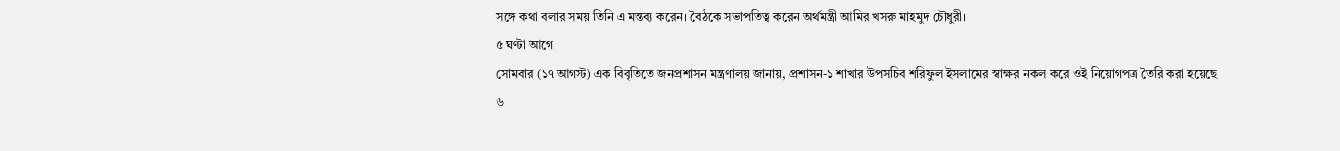সঙ্গে কথা বলার সময় তিনি এ মন্তব্য করেন। বৈঠকে সভাপতিত্ব করেন অর্থমন্ত্রী আমির খসরু মাহমুদ চৌধুরী।
৫ ঘণ্টা আগে
সোমবার (১৭ আগস্ট) এক বিবৃতিতে জনপ্রশাসন মন্ত্রণালয় জানায়, প্রশাসন-১ শাখার উপসচিব শরিফুল ইসলামের স্বাক্ষর নকল করে ওই নিয়োগপত্র তৈরি করা হয়েছে
৬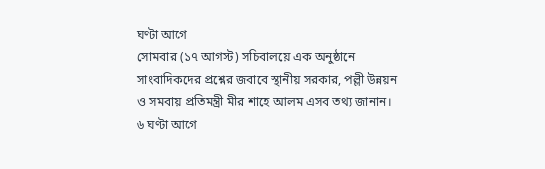ঘণ্টা আগে
সোমবার (১৭ আগস্ট) সচিবালয়ে এক অনুষ্ঠানে সাংবাদিকদের প্রশ্নের জবাবে স্থানীয় সরকার, পল্লী উন্নয়ন ও সমবায় প্রতিমন্ত্রী মীর শাহে আলম এসব তথ্য জানান।
৬ ঘণ্টা আগে